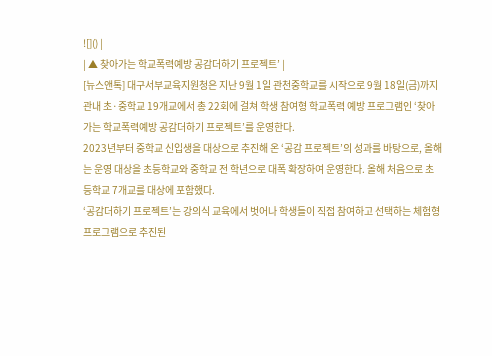![]() |
| ▲ 찾아가는 학교폭력예방 공감더하기 프로젝트’ |
[뉴스앤톡] 대구서부교육지원청은 지난 9월 1일 관천중학교를 시작으로 9월 18일(금)까지 관내 초·중학교 19개교에서 총 22회에 걸쳐 학생 참여형 학교폭력 예방 프로그램인 ‘찾아가는 학교폭력예방 공감더하기 프로젝트’를 운영한다.
2023년부터 중학교 신입생을 대상으로 추진해 온 ‘공감 프로젝트’의 성과를 바탕으로, 올해는 운영 대상을 초등학교와 중학교 전 학년으로 대폭 확장하여 운영한다. 올해 처음으로 초등학교 7개교를 대상에 포함했다.
‘공감더하기 프로젝트’는 강의식 교육에서 벗어나 학생들이 직접 참여하고 선택하는 체험형 프로그램으로 추진된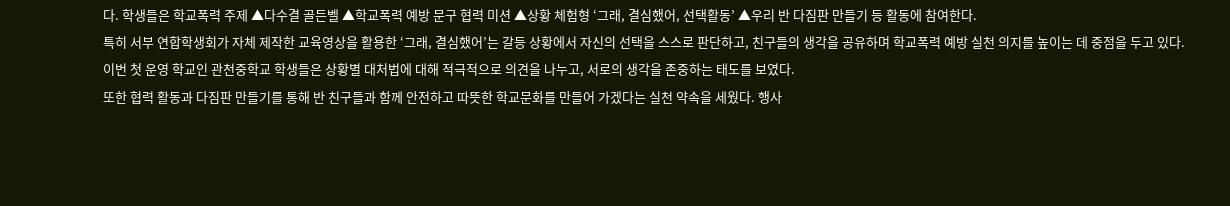다. 학생들은 학교폭력 주제 ▲다수결 골든벨 ▲학교폭력 예방 문구 협력 미션 ▲상황 체험형 ‘그래, 결심했어, 선택활동’ ▲우리 반 다짐판 만들기 등 활동에 참여한다.
특히 서부 연합학생회가 자체 제작한 교육영상을 활용한 ‘그래, 결심했어’는 갈등 상황에서 자신의 선택을 스스로 판단하고, 친구들의 생각을 공유하며 학교폭력 예방 실천 의지를 높이는 데 중점을 두고 있다.
이번 첫 운영 학교인 관천중학교 학생들은 상황별 대처법에 대해 적극적으로 의견을 나누고, 서로의 생각을 존중하는 태도를 보였다.
또한 협력 활동과 다짐판 만들기를 통해 반 친구들과 함께 안전하고 따뜻한 학교문화를 만들어 가겠다는 실천 약속을 세웠다. 행사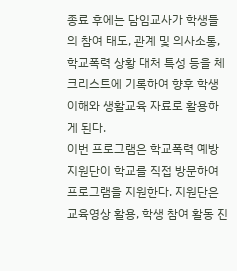종료 후에는 담임교사가 학생들의 참여 태도, 관계 및 의사소통, 학교폭력 상황 대처 특성 등을 체크리스트에 기록하여 향후 학생 이해와 생활교육 자료로 활용하게 된다.
이번 프로그램은 학교폭력 예방 지원단이 학교를 직접 방문하여 프로그램을 지원한다. 지원단은 교육영상 활용, 학생 참여 활동 진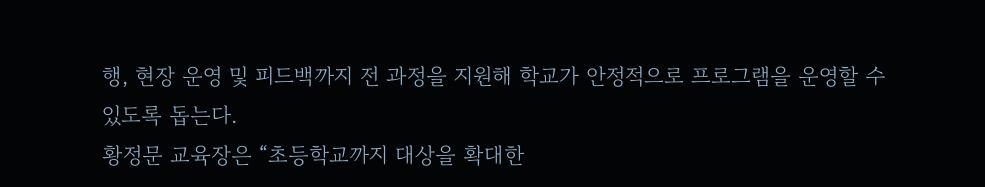행, 현장 운영 및 피드백까지 전 과정을 지원해 학교가 안정적으로 프로그램을 운영할 수 있도록 돕는다.
황정문 교육장은 “초등학교까지 대상을 확대한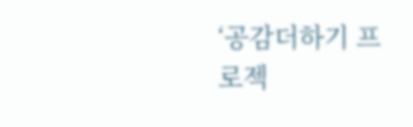‘공감더하기 프로젝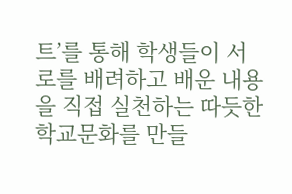트’를 통해 학생들이 서로를 배려하고 배운 내용을 직접 실천하는 따듯한 학교문화를 만들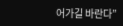어가길 바란다”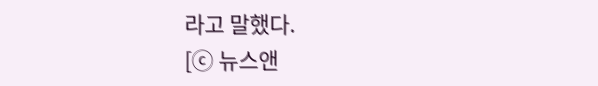라고 말했다.
[ⓒ 뉴스앤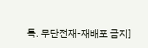톡. 무단전재-재배포 금지]